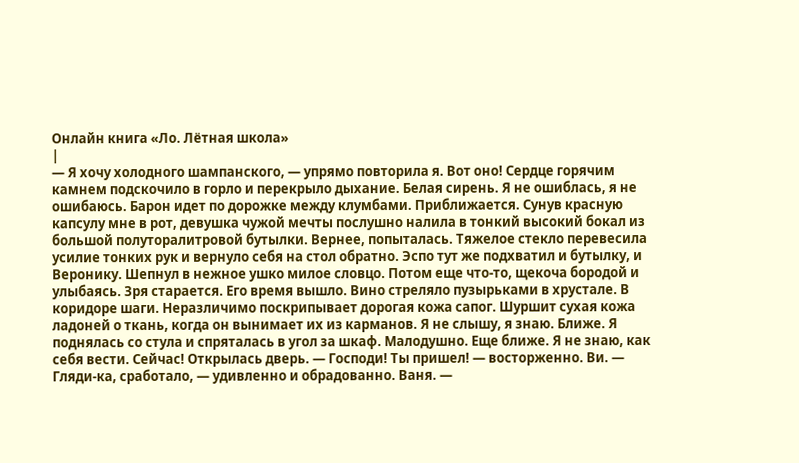Онлайн книга «Ло. Лётная школа»
|
— Я хочу холодного шампанского, — упрямо повторила я. Вот оно! Сердце горячим камнем подскочило в горло и перекрыло дыхание. Белая сирень. Я не ошиблась, я не ошибаюсь. Барон идет по дорожке между клумбами. Приближается. Сунув красную капсулу мне в рот, девушка чужой мечты послушно налила в тонкий высокий бокал из большой полуторалитровой бутылки. Вернее, попыталась. Тяжелое стекло перевесила усилие тонких рук и вернуло себя на стол обратно. Эспо тут же подхватил и бутылку, и Веронику. Шепнул в нежное ушко милое словцо. Потом еще что-то, щекоча бородой и улыбаясь. Зря старается. Его время вышло. Вино стреляло пузырьками в хрустале. В коридоре шаги. Неразличимо поскрипывает дорогая кожа сапог. Шуршит сухая кожа ладоней о ткань, когда он вынимает их из карманов. Я не слышу, я знаю. Ближе. Я поднялась со стула и спряталась в угол за шкаф. Малодушно. Еще ближе. Я не знаю, как себя вести. Сейчас! Открылась дверь. — Господи! Ты пришел! — восторженно. Ви. — Гляди-ка, сработало, — удивленно и обрадованно. Ваня. —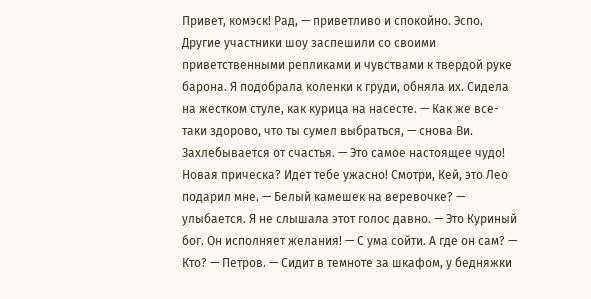Привет, комэск! Рад, — приветливо и спокойно. Эспо. Другие участники шоу заспешили со своими приветственными репликами и чувствами к твердой руке барона. Я подобрала коленки к груди, обняла их. Сидела на жестком стуле, как курица на насесте. — Как же все-таки здорово, что ты сумел выбраться, — снова Ви. Захлебывается от счастья. — Это самое настоящее чудо! Новая прическа? Идет тебе ужасно! Смотри, Кей, это Лео подарил мне. — Белый камешек на веревочке? — улыбается. Я не слышала этот голос давно. — Это Куриный бог. Он исполняет желания! — С ума сойти. А где он сам? — Кто? — Петров. — Сидит в темноте за шкафом, у бедняжки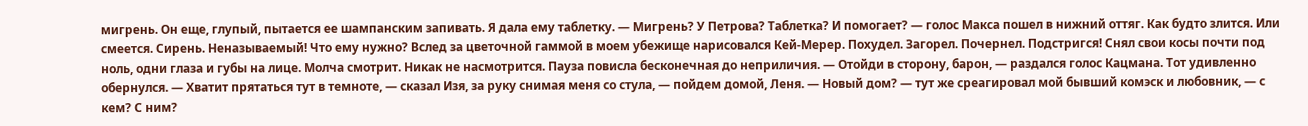мигрень. Он еще, глупый, пытается ее шампанским запивать. Я дала ему таблетку. — Мигрень? У Петрова? Таблетка? И помогает? — голос Макса пошел в нижний оттяг. Как будто злится. Или смеется. Сирень. Неназываемый! Что ему нужно? Вслед за цветочной гаммой в моем убежище нарисовался Кей-Мерер. Похудел. Загорел. Почернел. Подстригся! Снял свои косы почти под ноль, одни глаза и губы на лице. Молча смотрит. Никак не насмотрится. Пауза повисла бесконечная до неприличия. — Отойди в сторону, барон, — раздался голос Кацмана. Тот удивленно обернулся. — Хватит прятаться тут в темноте, — сказал Изя, за руку снимая меня со стула, — пойдем домой, Леня. — Новый дом? — тут же среагировал мой бывший комэск и любовник, — с кем? С ним?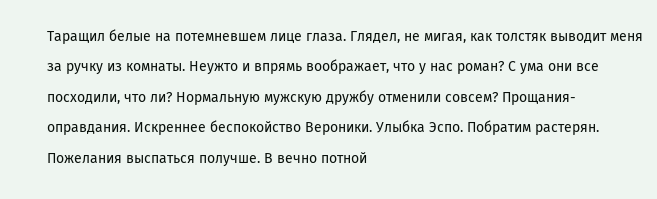Таращил белые на потемневшем лице глаза. Глядел, не мигая, как толстяк выводит меня за ручку из комнаты. Неужто и впрямь воображает, что у нас роман? С ума они все посходили, что ли? Нормальную мужскую дружбу отменили совсем? Прощания-оправдания. Искреннее беспокойство Вероники. Улыбка Эспо. Побратим растерян. Пожелания выспаться получше. В вечно потной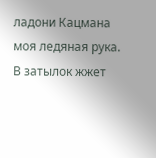ладони Кацмана моя ледяная рука. В затылок жжет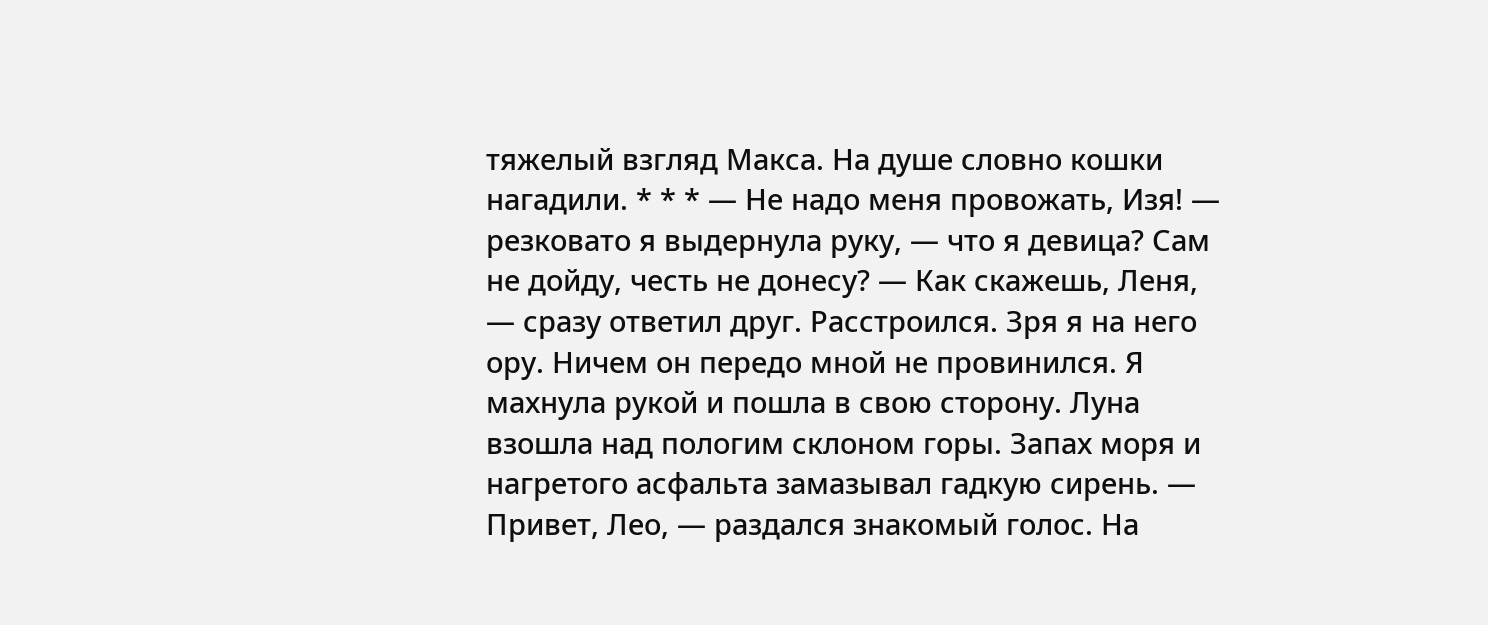тяжелый взгляд Макса. На душе словно кошки нагадили. * * * — Не надо меня провожать, Изя! — резковато я выдернула руку, — что я девица? Сам не дойду, честь не донесу? — Как скажешь, Леня, — сразу ответил друг. Расстроился. Зря я на него ору. Ничем он передо мной не провинился. Я махнула рукой и пошла в свою сторону. Луна взошла над пологим склоном горы. Запах моря и нагретого асфальта замазывал гадкую сирень. — Привет, Лео, — раздался знакомый голос. На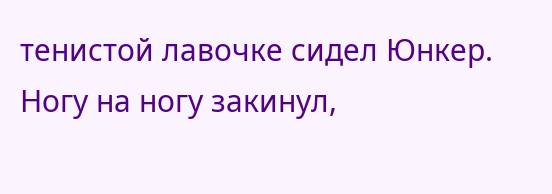тенистой лавочке сидел Юнкер. Ногу на ногу закинул,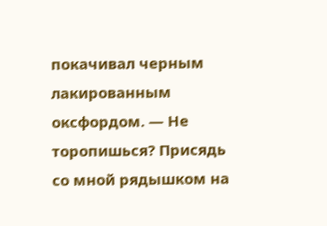покачивал черным лакированным оксфордом. — Не торопишься? Присядь со мной рядышком на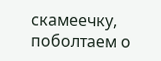скамеечку, поболтаем о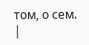том, о сем. |